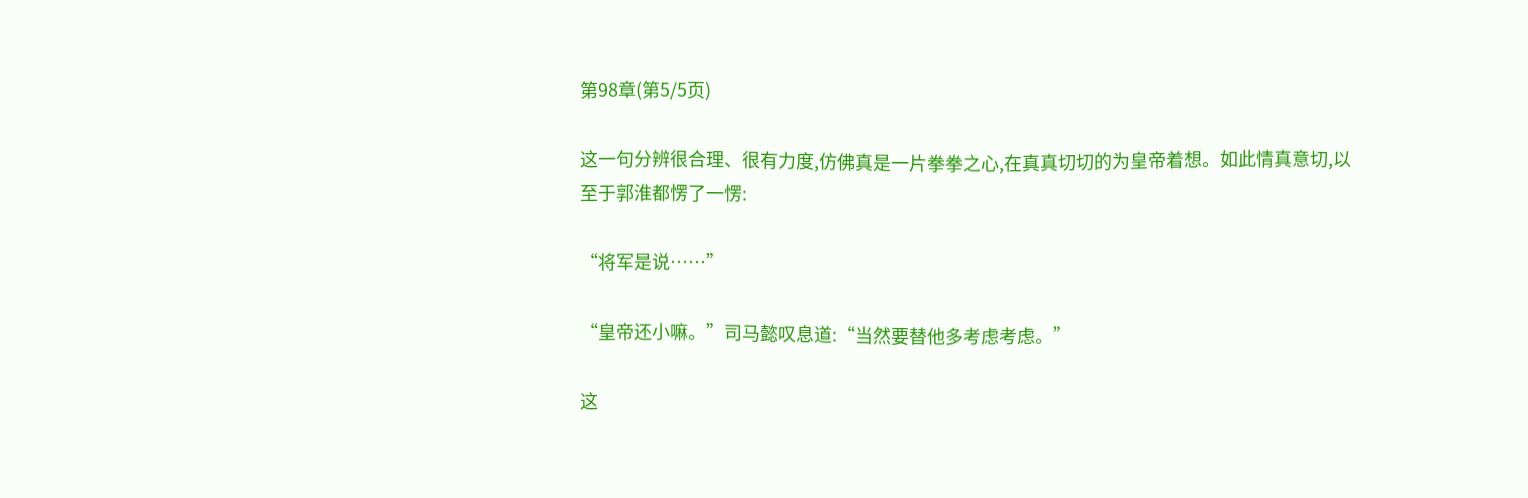第98章(第5/5页)

这一句分辨很合理、很有力度,仿佛真是一片拳拳之心,在真真切切的为皇帝着想。如此情真意切,以至于郭淮都愣了一愣:

“将军是说……”

“皇帝还小嘛。”司马懿叹息道:“当然要替他多考虑考虑。”

这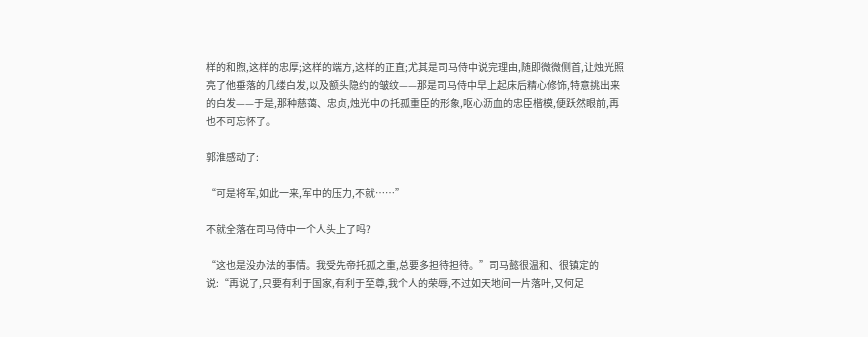样的和煦,这样的忠厚;这样的端方,这样的正直;尤其是司马侍中说完理由,随即微微侧首,让烛光照亮了他垂落的几缕白发,以及额头隐约的皱纹——那是司马侍中早上起床后精心修饰,特意挑出来的白发——于是,那种慈蔼、忠贞,烛光中の托孤重臣的形象,呕心沥血的忠臣楷模,便跃然眼前,再也不可忘怀了。

郭淮感动了:

“可是将军,如此一来,军中的压力,不就……”

不就全落在司马侍中一个人头上了吗?

“这也是没办法的事情。我受先帝托孤之重,总要多担待担待。”司马懿很温和、很镇定的说:“再说了,只要有利于国家,有利于至尊,我个人的荣辱,不过如天地间一片落叶,又何足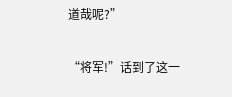道哉呢?”

“将军!”话到了这一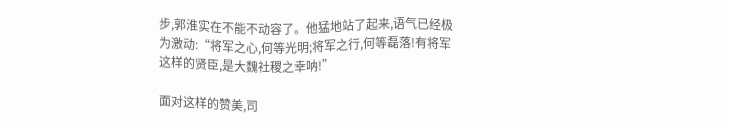步,郭淮实在不能不动容了。他猛地站了起来,语气已经极为激动:“将军之心,何等光明;将军之行,何等磊落!有将军这样的贤臣,是大魏社稷之幸呐!”

面对这样的赞美,司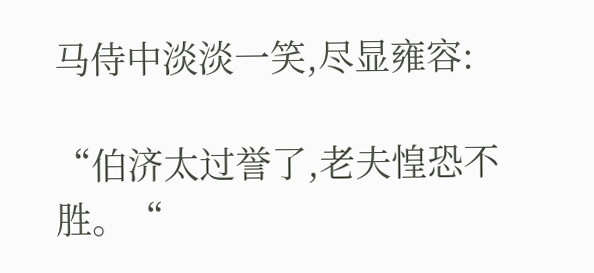马侍中淡淡一笑,尽显雍容:

“伯济太过誉了,老夫惶恐不胜。“